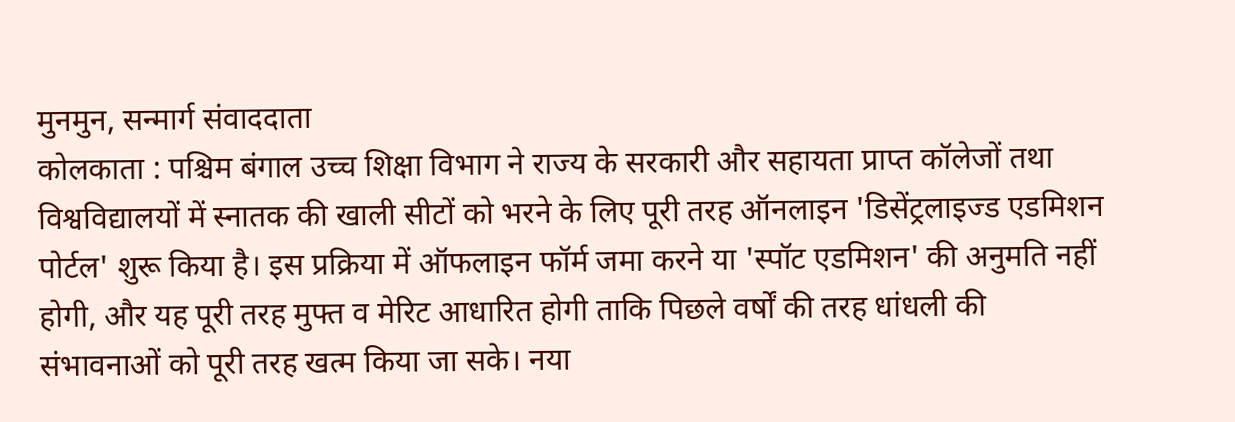मुनमुन, सन्मार्ग संवाददाता
कोलकाता : पश्चिम बंगाल उच्च शिक्षा विभाग ने राज्य के सरकारी और सहायता प्राप्त कॉलेजों तथा विश्वविद्यालयों में स्नातक की खाली सीटों को भरने के लिए पूरी तरह ऑनलाइन 'डिसेंट्रलाइज्ड एडमिशन पोर्टल' शुरू किया है। इस प्रक्रिया में ऑफलाइन फॉर्म जमा करने या 'स्पॉट एडमिशन' की अनुमति नहीं होगी, और यह पूरी तरह मुफ्त व मेरिट आधारित होगी ताकि पिछले वर्षों की तरह धांधली की संभावनाओं को पूरी तरह खत्म किया जा सके। नया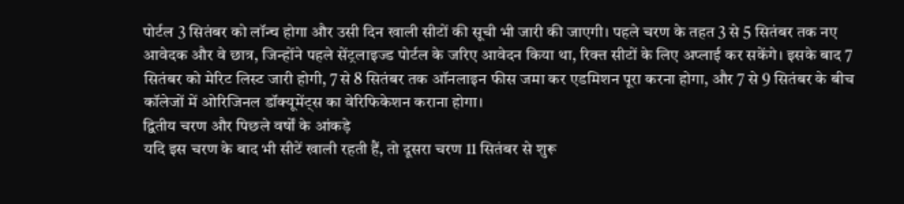पोर्टल 3 सितंबर को लॉन्च होगा और उसी दिन खाली सीटों की सूची भी जारी की जाएगी। पहले चरण के तहत 3 से 5 सितंबर तक नए आवेदक और वे छात्र, जिन्होंने पहले सेंट्रलाइज्ड पोर्टल के जरिए आवेदन किया था, रिक्त सीटों के लिए अप्लाई कर सकेंगे। इसके बाद 7 सितंबर को मेरिट लिस्ट जारी होगी, 7 से 8 सितंबर तक ऑनलाइन फीस जमा कर एडमिशन पूरा करना होगा, और 7 से 9 सितंबर के बीच कॉलेजों में ओरिजिनल डॉक्यूमेंट्स का वेरिफिकेशन कराना होगा।
द्वितीय चरण और पिछले वर्षों के आंकड़े
यदि इस चरण के बाद भी सीटें खाली रहती हैं, तो दूसरा चरण 11 सितंबर से शुरू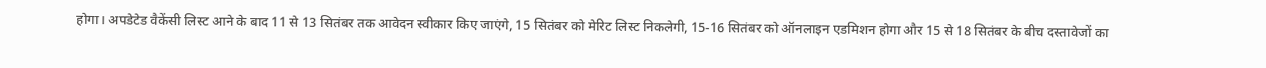होगा। अपडेटेड वैकेंसी लिस्ट आने के बाद 11 से 13 सितंबर तक आवेदन स्वीकार किए जाएंगे, 15 सितंबर को मेरिट लिस्ट निकलेगी, 15-16 सितंबर को ऑनलाइन एडमिशन होगा और 15 से 18 सितंबर के बीच दस्तावेजों का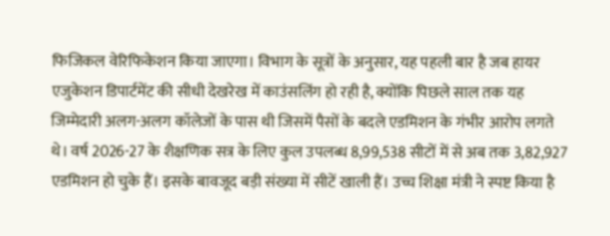फिजिकल वेरिफिकेशन किया जाएगा। विभाग के सूत्रों के अनुसार, यह पहली बार है जब हायर एजुकेशन डिपार्टमेंट की सीधी देखरेख में काउंसलिंग हो रही है, क्योंकि पिछले साल तक यह जिम्मेदारी अलग-अलग कॉलेजों के पास थी जिसमें पैसों के बदले एडमिशन के गंभीर आरोप लगते थे। वर्ष 2026-27 के शैक्षणिक सत्र के लिए कुल उपलब्ध 8,99,538 सीटों में से अब तक 3,82,927 एडमिशन हो चुके हैं। इसके बावजूद बड़ी संख्या में सीटें खाली हैं। उच्च शिक्षा मंत्री ने स्पष्ट किया है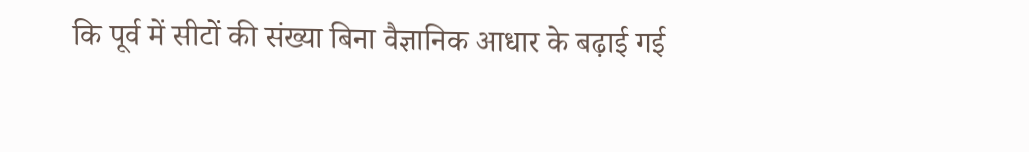कि पूर्व में सीटों की संख्या बिना वैज्ञानिक आधार के बढ़ाई गई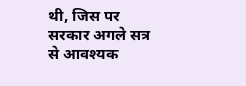थी, जिस पर सरकार अगले सत्र से आवश्यक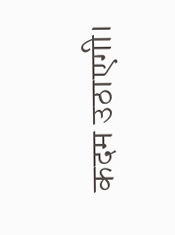कदम उठाएगी।